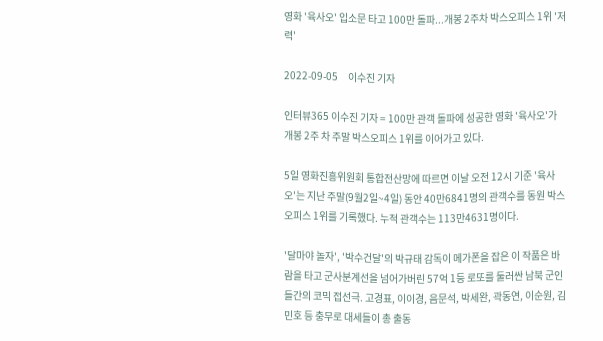영화 '육사오' 입소문 타고 100만 돌파...개봉 2주차 박스오피스 1위 '저력'

2022-09-05     이수진 기자

인터뷰365 이수진 기자 = 100만 관객 돌파에 성공한 영화 '육사오'가 개봉 2주 차 주말 박스오피스 1위를 이어가고 있다.

5일 영화진흥위원회 통합전산망에 따르면 이날 오전 12시 기준 '육사오'는 지난 주말(9월2일~4일) 동안 40만6841명의 관객수를 동원 박스오피스 1위를 기록했다. 누적 관객수는 113만4631명이다.

'달마야 놀자', '박수건달'의 박규태 감독이 메가폰을 잡은 이 작품은 바람을 타고 군사분계선을 넘어가버린 57억 1등 로또를 둘러싼 남북 군인들간의 코믹 접선극. 고경표, 이이경, 음문석, 박세완, 곽동연, 이순원, 김민호 등 충무로 대세들이 총 출동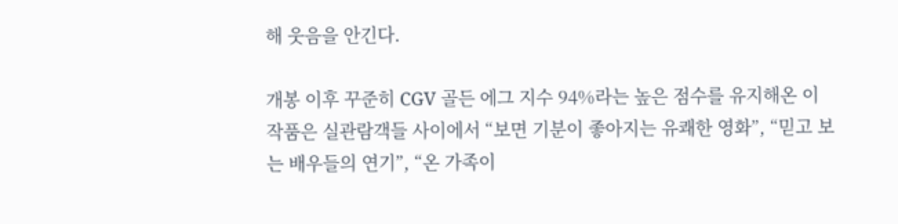해 웃음을 안긴다.

개봉 이후 꾸준히 CGV 골든 에그 지수 94%라는 높은 점수를 유지해온 이 작품은 실관람객들 사이에서 “보면 기분이 좋아지는 유쾌한 영화”, “믿고 보는 배우들의 연기”, “온 가족이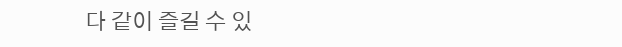다 같이 즐길 수 있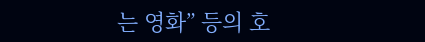는 영화” 등의 호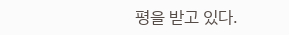평을 받고 있다.